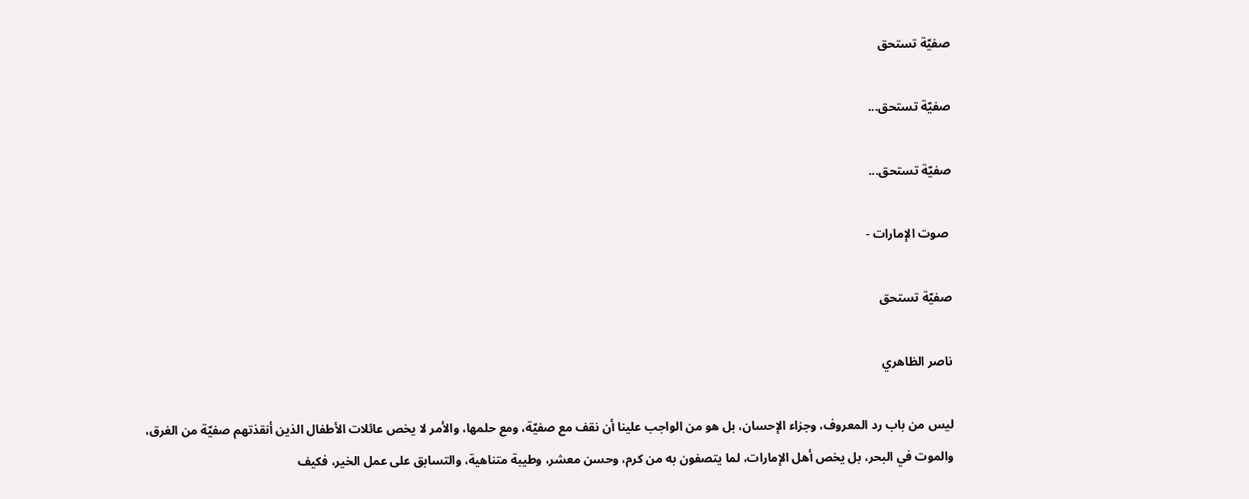صفيّة تستحق

صفيّة تستحق...

صفيّة تستحق...

 صوت الإمارات -

صفيّة تستحق

ناصر الظاهري

ليس من باب رد المعروف، وجزاء الإحسان، بل هو من الواجب علينا أن نقف مع صفيّة، ومع حلمها، والأمر لا يخص عائلات الأطفال الذين أنقذتهم صفيّة من الغرق، والموت في البحر، بل يخص أهل الإمارات، لما يتصفون به من كرم، وحسن معشر، وطيبة متناهية، والتسابق على عمل الخير، فكيف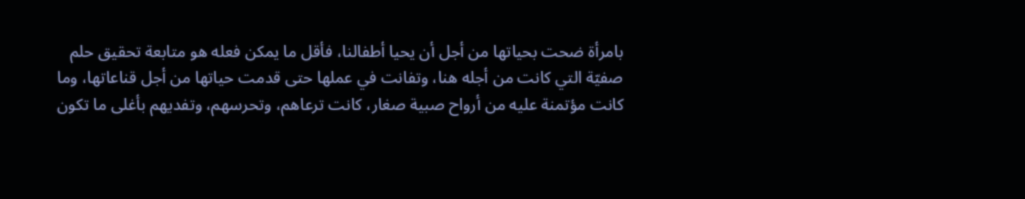بامرأة ضحت بحياتها من أجل أن يحيا أطفالنا، فأقل ما يمكن فعله هو متابعة تحقيق حلم صفيّة التي كانت من أجله هنا، وتفانت في عملها حتى قدمت حياتها من أجل قناعاتها، وما كانت مؤتمنة عليه من أرواح صبية صغار، كانت ترعاهم، وتحرسهم، وتفديهم بأغلى ما تكون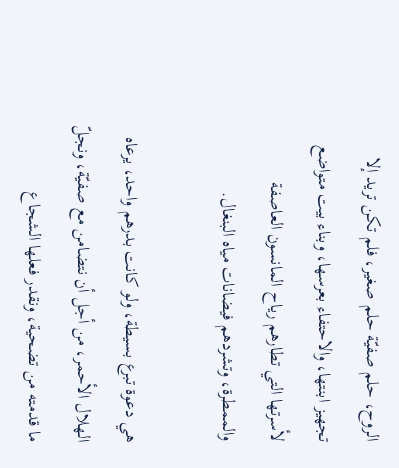الروح، حلم صفيّة حلم صغير، فلم تكن تريد إلا تجهيز ابنتها، والاحتفاء بعرسها، وبناء بيت متواضع لأسرتها التي تطارهم رياح المانسون العاصفة والممطرة، وتشردهم فيضانات مياه البنغال.

هي دعوة تبرع بسيطة، ولو كانت بدرهم واحد، يرعاه الهلال الأحمر، من أجل أن نتضامن مع صفيّة، ونجلّ ما قدمته من تضحية، ونقدر فعلها الشجاع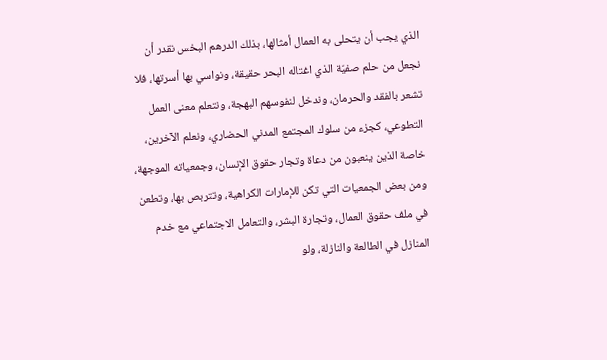الذي يجب أن يتحلى به العمال أمثالها، بذلك الدرهم البخس نقدر أن نجعل من حلم صفيّة الذي اغتاله البحر حقيقة، ونواسي بها أسرتها، فلا تشعر بالفقد والحرمان، وندخل لنفوسهم البهجة، ونتعلم معنى العمل التطوعي، كجزء من سلوك المجتمع المدني الحضاري، ونعلم الآخرين، خاصة الذين ينعبون من دعاة وتجار حقوق الإنسان، وجمعياته الموجهة، ومن بعض الجمعيات التي تكن للإمارات الكراهية، وتتربص بها، وتطعن في ملف حقوق العمال، وتجارة البشر، والتعامل الاجتماعي مع خدم المنازل في الطالعة والنازلة، ولو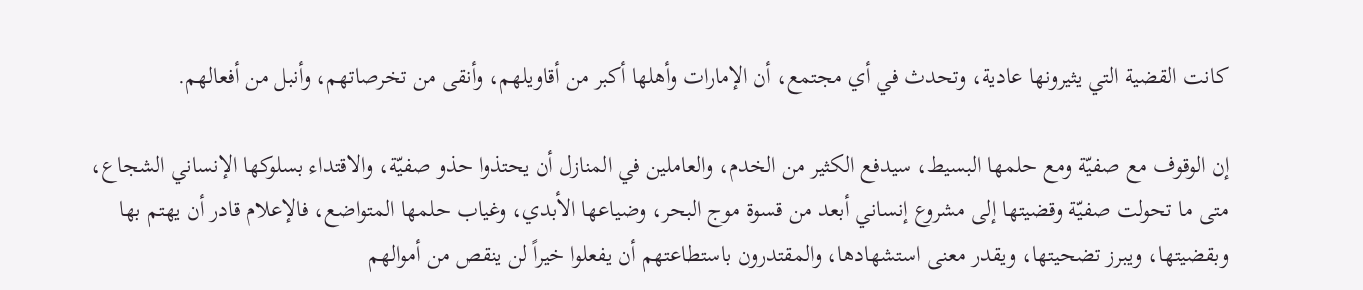كانت القضية التي يثيرونها عادية، وتحدث في أي مجتمع، أن الإمارات وأهلها أكبر من أقاويلهم، وأنقى من تخرصاتهم، وأنبل من أفعالهم.

إن الوقوف مع صفيّة ومع حلمها البسيط، سيدفع الكثير من الخدم، والعاملين في المنازل أن يحتذوا حذو صفيّة، والاقتداء بسلوكها الإنساني الشجاع، متى ما تحولت صفيّة وقضيتها إلى مشروع إنساني أبعد من قسوة موج البحر، وضياعها الأبدي، وغياب حلمها المتواضع، فالإعلام قادر أن يهتم بها وبقضيتها، ويبرز تضحيتها، ويقدر معنى استشهادها، والمقتدرون باستطاعتهم أن يفعلوا خيراً لن ينقص من أموالهم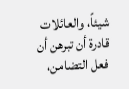شيئاً، والعائلات قادرة أن تبرهن أن فعل التضامن،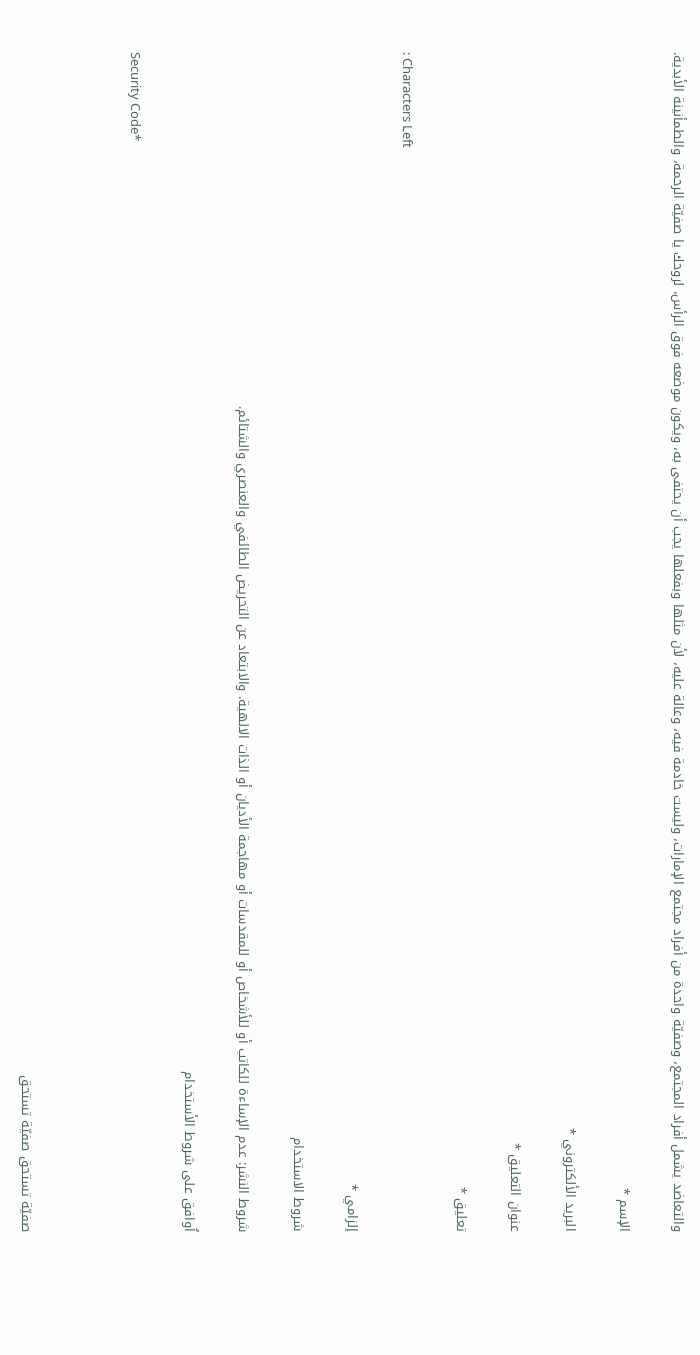والتعاضد يشمل أفراد المجتمع، وصفيّة واحدة من أفراد مجتمع الإمارات، وليست خادمة فيه، وعالة عليه، لأن مثلها وبفعلها يجب أن يحتفى به، ويكون موضعه فوق الرأس، لروحك يا صفيّة الرحمة، والطمأنينة الأبدية.

الإسم *

البريد الألكتروني *

عنوان التعليق *

تعليق *

: Characters Left

إلزامي *

شروط الاستخدام

شروط النشر: عدم الإساءة للكاتب أو للأشخاص أو للمقدسات أو مهاجمة الأديان أو الذات الالهية. والابتعاد عن التحريض الطائفي والعنصري والشتائم.

اُوافق على شروط الأستخدام

Security Code*



صفيّة تستحق صفيّة تستحق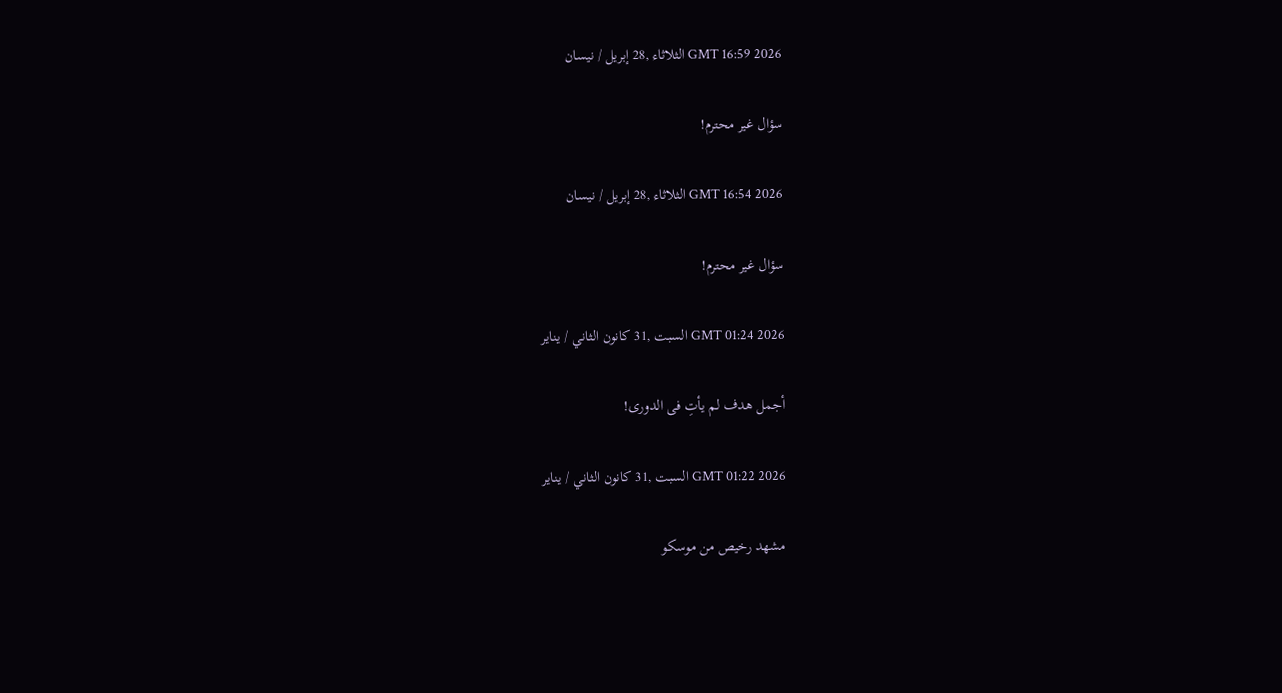GMT 16:59 2026 الثلاثاء ,28 إبريل / نيسان

سؤال غير محترم!

GMT 16:54 2026 الثلاثاء ,28 إبريل / نيسان

سؤال غير محترم!

GMT 01:24 2026 السبت ,31 كانون الثاني / يناير

أجمل هدف لم يأتِ فى الدورى!

GMT 01:22 2026 السبت ,31 كانون الثاني / يناير

مشهد رخيص من موسكو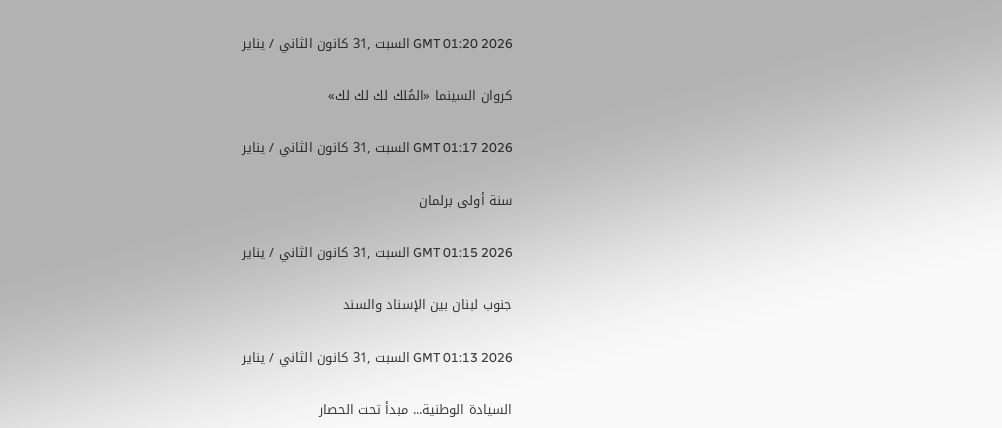GMT 01:20 2026 السبت ,31 كانون الثاني / يناير

كروان السينما «المُلك لك لك لك»

GMT 01:17 2026 السبت ,31 كانون الثاني / يناير

سنة أولى برلمان

GMT 01:15 2026 السبت ,31 كانون الثاني / يناير

جنوب لبنان بين الإسناد والسند

GMT 01:13 2026 السبت ,31 كانون الثاني / يناير

السيادة الوطنية... مبدأ تحت الحصار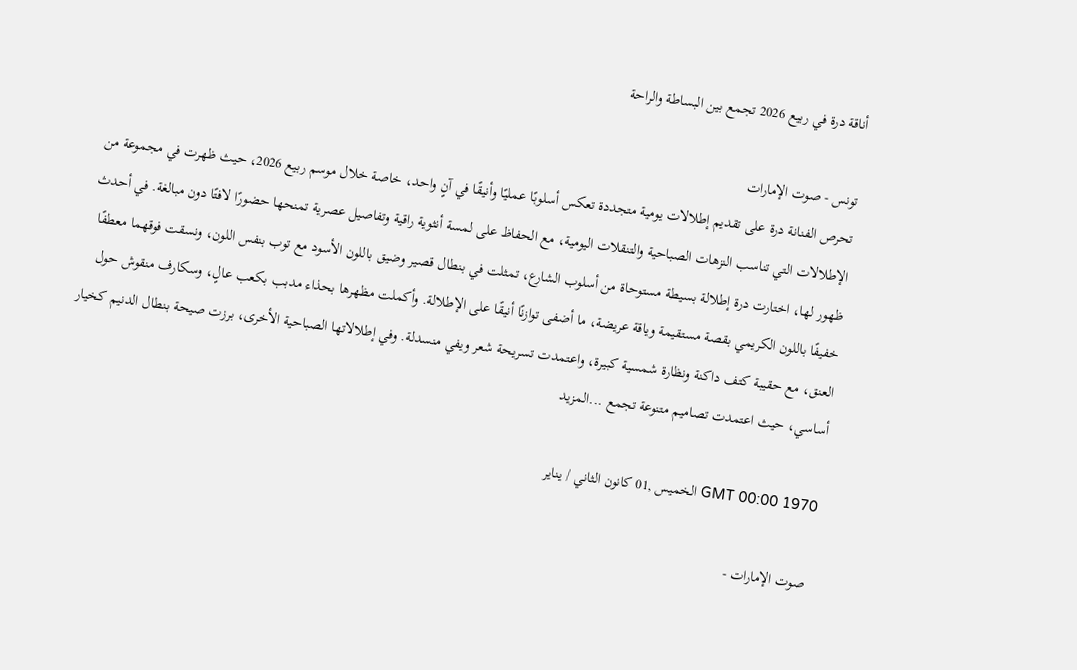أناقة درة في ربيع 2026 تجمع بين البساطة والراحة

تونس - صوت الإمارات
تحرص الفنانة درة على تقديم إطلالات يومية متجددة تعكس أسلوبًا عمليًا وأنيقًا في آنٍ واحد، خاصة خلال موسم ربيع 2026، حيث ظهرت في مجموعة من الإطلالات التي تناسب النزهات الصباحية والتنقلات اليومية، مع الحفاظ على لمسة أنثوية راقية وتفاصيل عصرية تمنحها حضورًا لافتًا دون مبالغة. في أحدث ظهور لها، اختارت درة إطلالة بسيطة مستوحاة من أسلوب الشارع، تمثلت في بنطال قصير وضيق باللون الأسود مع توب بنفس اللون، ونسقت فوقهما معطفًا خفيفًا باللون الكريمي بقصة مستقيمة وياقة عريضة، ما أضفى توازنًا أنيقًا على الإطلالة. وأكملت مظهرها بحذاء مدبب بكعب عالٍ، وسكارف منقوش حول العنق، مع حقيبة كتف داكنة ونظارة شمسية كبيرة، واعتمدت تسريحة شعر ويفي منسدلة. وفي إطلالاتها الصباحية الأخرى، برزت صيحة بنطال الدنيم كخيار أساسي، حيث اعتمدت تصاميم متنوعة تجمع ...المزيد

GMT 00:00 1970 الخميس ,01 كانون الثاني / يناير

 صوت الإمارات -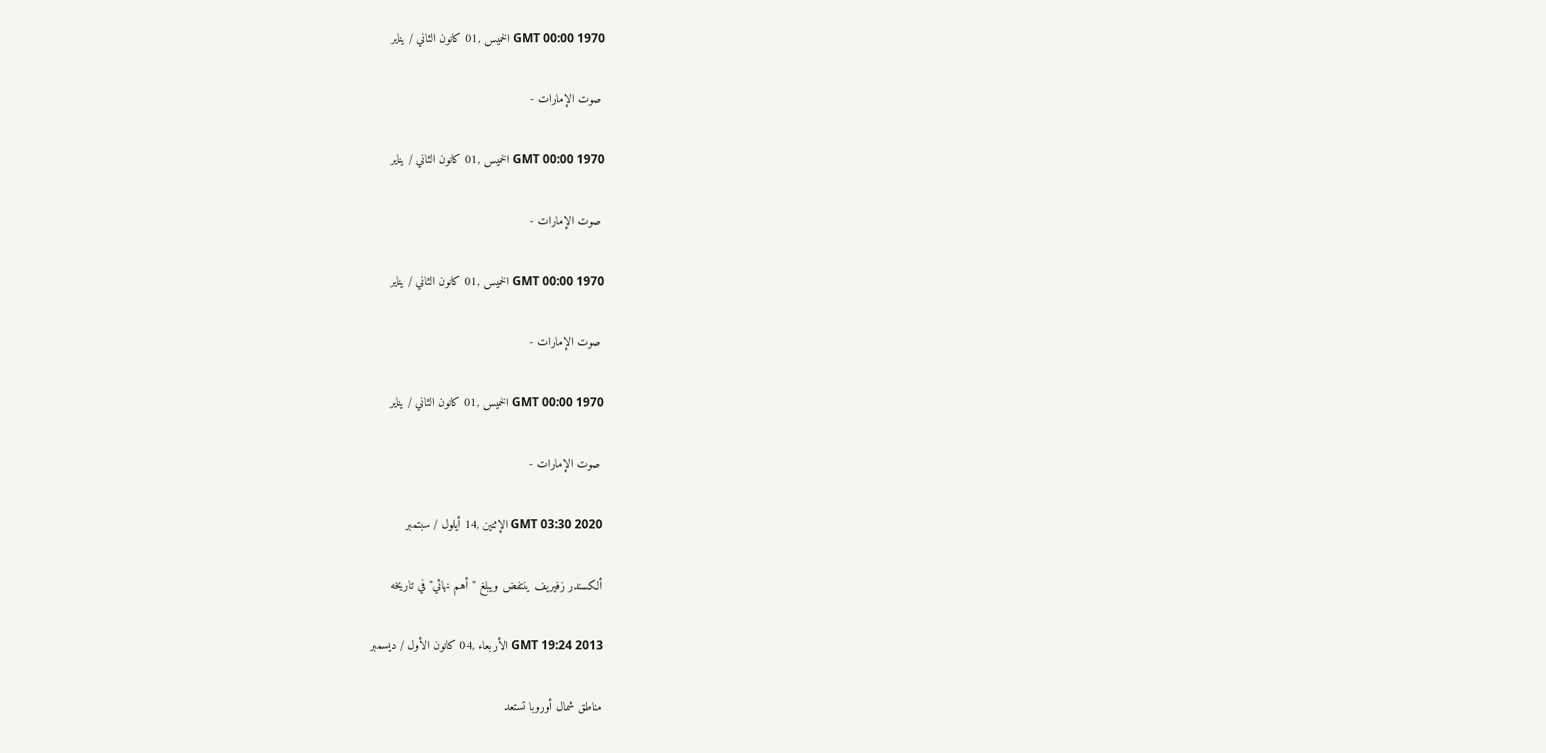GMT 00:00 1970 الخميس ,01 كانون الثاني / يناير

 صوت الإمارات -

GMT 00:00 1970 الخميس ,01 كانون الثاني / يناير

 صوت الإمارات -

GMT 00:00 1970 الخميس ,01 كانون الثاني / يناير

 صوت الإمارات -

GMT 00:00 1970 الخميس ,01 كانون الثاني / يناير

 صوت الإمارات -

GMT 03:30 2020 الإثنين ,14 أيلول / سبتمبر

ألكسندر زفيريف ينتفض ويبلغ "أهم نهائي" في تاريخه

GMT 19:24 2013 الأربعاء ,04 كانون الأول / ديسمبر

مناطق شمال أوروبا تستعد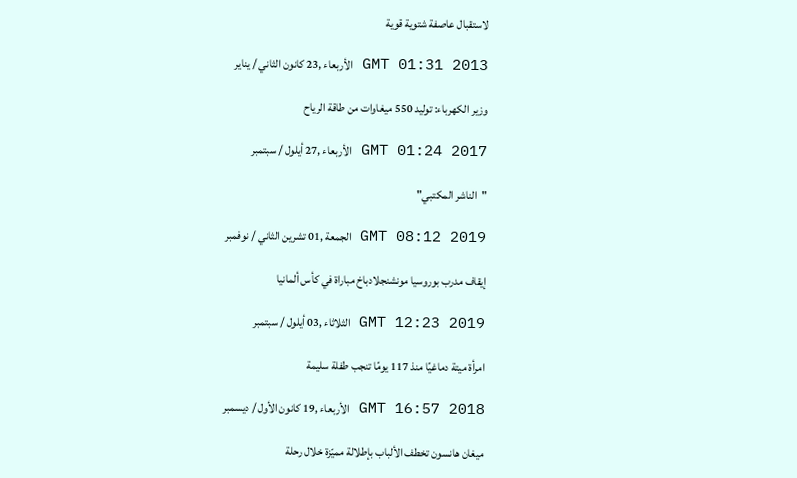لاستقبال عاصفة شتوية قوية

GMT 01:31 2013 الأربعاء ,23 كانون الثاني / يناير

وزير الكهرباء: توليد 550 ميغاوات من طاقة الرياح

GMT 01:24 2017 الأربعاء ,27 أيلول / سبتمبر

"الناشر المكتبي"

GMT 08:12 2019 الجمعة ,01 تشرين الثاني / نوفمبر

إيقاف مدرب بوروسيا مونشنجلادباخ مباراة في كأس ألمانيا

GMT 12:23 2019 الثلاثاء ,03 أيلول / سبتمبر

امرأة ميتة دماغيًا منذ 117 يومًا تنجب طفلة سليمة

GMT 16:57 2018 الأربعاء ,19 كانون الأول / ديسمبر

ميغان هانسون تخطف الألباب بإطلالة مميّزة خلال رحلة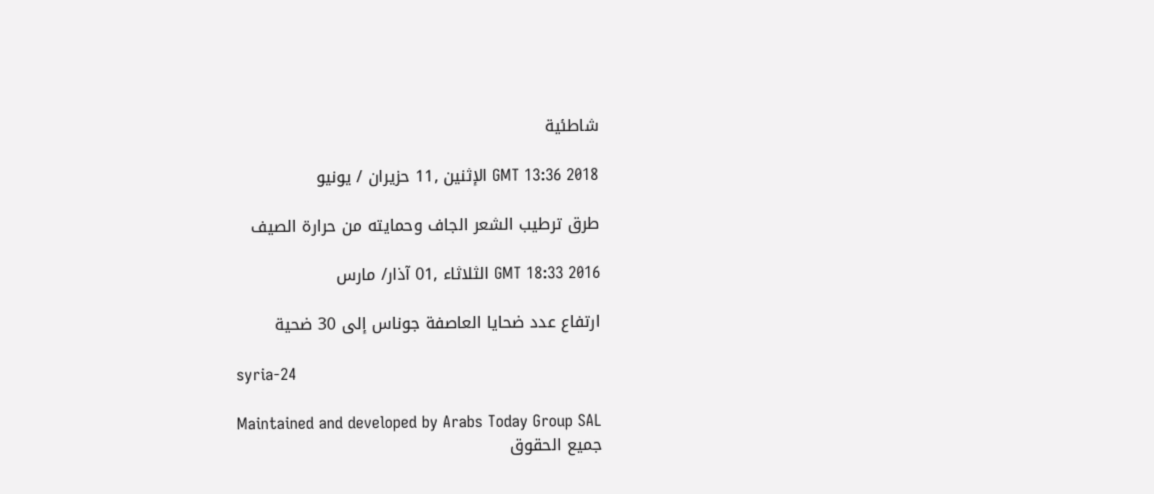شاطئية

GMT 13:36 2018 الإثنين ,11 حزيران / يونيو

طرق ترطيب الشعر الجاف وحمايته من حرارة الصيف

GMT 18:33 2016 الثلاثاء ,01 آذار/ مارس

ارتفاع عدد ضحايا العاصفة جوناس إلى 30 ضحية

syria-24

Maintained and developed by Arabs Today Group SAL
جميع الحقوق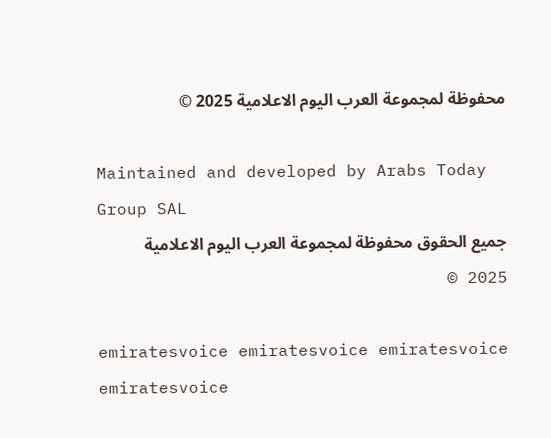محفوظة لمجموعة العرب اليوم الاعلامية 2025 ©

Maintained and developed by Arabs Today Group SAL
جميع الحقوق محفوظة لمجموعة العرب اليوم الاعلامية 2025 ©

emiratesvoice emiratesvoice emiratesvoice emiratesvoice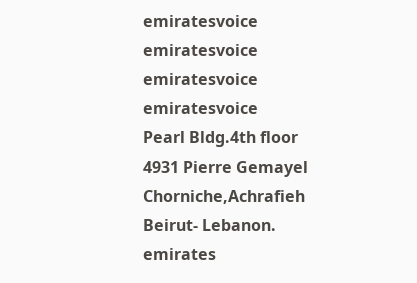emiratesvoice emiratesvoice emiratesvoice
emiratesvoice
Pearl Bldg.4th floor
4931 Pierre Gemayel Chorniche,Achrafieh
Beirut- Lebanon.
emirates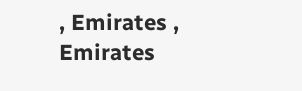, Emirates , Emirates